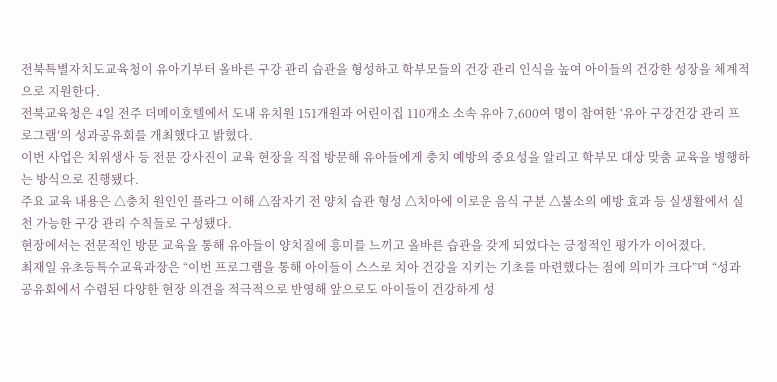전북특별자치도교육청이 유아기부터 올바른 구강 관리 습관을 형성하고 학부모들의 건강 관리 인식을 높여 아이들의 건강한 성장을 체계적으로 지원한다.
전북교육청은 4일 전주 더메이호텔에서 도내 유치원 151개원과 어린이집 110개소 소속 유아 7,600여 명이 참여한 ‘유아 구강건강 관리 프로그램’의 성과공유회를 개최했다고 밝혔다.
이번 사업은 치위생사 등 전문 강사진이 교육 현장을 직접 방문해 유아들에게 충치 예방의 중요성을 알리고 학부모 대상 맞춤 교육을 병행하는 방식으로 진행됐다.
주요 교육 내용은 △충치 원인인 플라그 이해 △잠자기 전 양치 습관 형성 △치아에 이로운 음식 구분 △불소의 예방 효과 등 실생활에서 실천 가능한 구강 관리 수칙들로 구성됐다.
현장에서는 전문적인 방문 교육을 통해 유아들이 양치질에 흥미를 느끼고 올바른 습관을 갖게 되었다는 긍정적인 평가가 이어졌다.
최재일 유초등특수교육과장은 “이번 프로그램을 통해 아이들이 스스로 치아 건강을 지키는 기초를 마련했다는 점에 의미가 크다”며 “성과공유회에서 수렴된 다양한 현장 의견을 적극적으로 반영해 앞으로도 아이들이 건강하게 성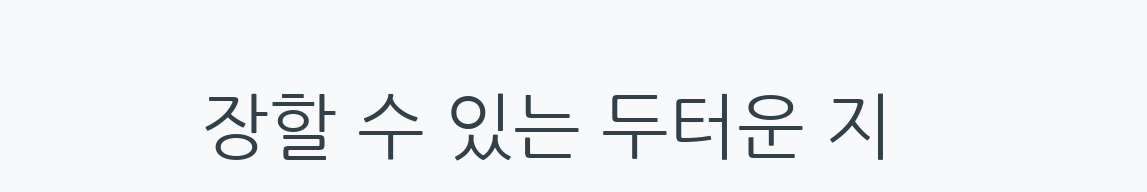장할 수 있는 두터운 지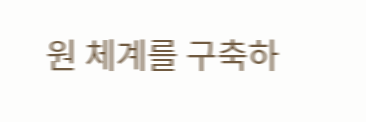원 체계를 구축하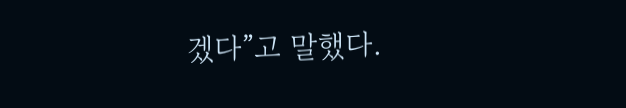겠다”고 말했다.